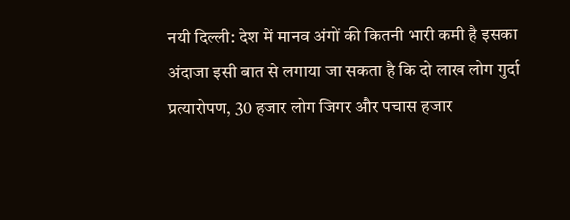नयी दिल्ली: देश में मानव अंगों की कितनी भारी कमी है इसका अंदाजा इसी बात से लगाया जा सकता है कि दो लाख लोग गुर्दा प्रत्यारोपण, 30 हजार लोग जिगर और पचास हजार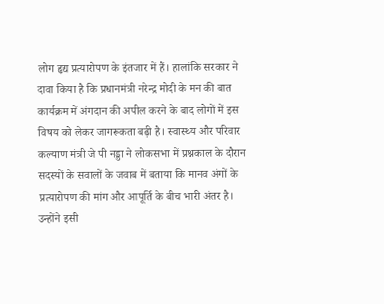लोग हृद्य प्रत्यारोपण के इंतजार में हैं। हालांकि सरकार ने दावा किया है कि प्रधानमंत्री नरेन्द्र मोदी के मन की बात कार्यक्रम में अंगदान की अपील करने के बाद लोगों में इस विषय को लेकर जागरूकता बढ़ी है। स्वास्थ्य और परिवार कल्याण मंत्री जे पी नड्डा ने लोकसभा में प्रश्नकाल के दौरान सदस्यों के सवालों के जवाब में बताया कि मानव अंगों के प्रत्यारोपण की मांग और आपूर्ति के बीच भारी अंतर है।
उन्होंने इसी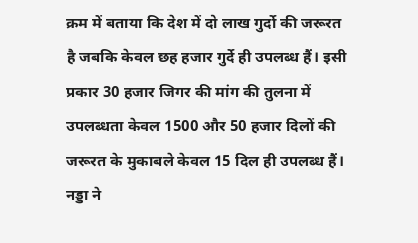क्रम में बताया कि देश में दो लाख गुर्दो की जरूरत है जबकि केवल छह हजार गुर्दे ही उपलब्ध हैं। इसी प्रकार 30 हजार जिगर की मांग की तुलना में उपलब्धता केवल 1500 और 50 हजार दिलों की जरूरत के मुकाबले केवल 15 दिल ही उपलब्ध हैं। नड्डा ने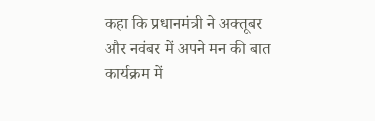कहा कि प्रधानमंत्री ने अक्तूबर और नवंबर में अपने मन की बात कार्यक्रम में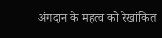अंगदान के महत्व को रेखांकित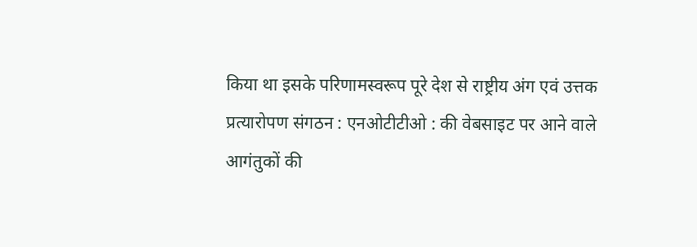किया था इसके परिणामस्वरूप पूरे देश से राष्ट्रीय अंग एवं उत्तक प्रत्यारोपण संगठन : एनओटीटीओ : की वेबसाइट पर आने वाले आगंतुकों की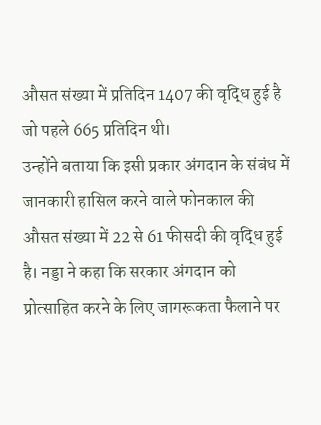औसत संख्या में प्रतिदिन 1407 की वृद्धि हुई है जो पहले 665 प्रतिदिन थी।
उन्होंने बताया कि इसी प्रकार अंगदान के संबंध में जानकारी हासिल करने वाले फोनकाल की औसत संख्या में 22 से 61 फीसदी की वृद्धि हुई है। नड्डा ने कहा कि सरकार अंगदान को प्रोत्साहित करने के लिए जागरूकता फैलाने पर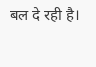बल दे रही है।